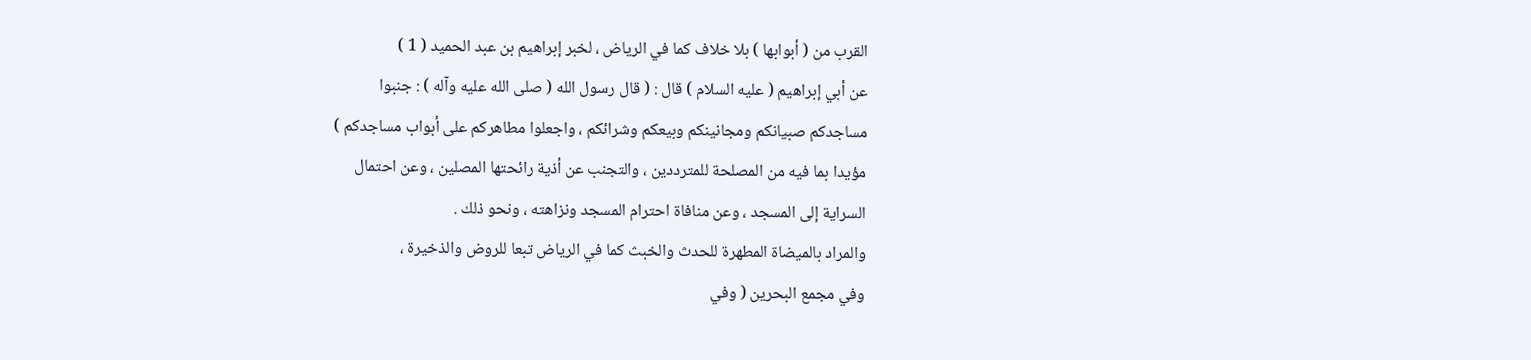القرب من ( أبوابها ) بلا خلاف كما في الرياض ، لخبر إبراهيم بن عبد الحميد ( 1 )
عن أبي إبراهيم ( عليه السلام ) قال : ( قال رسول الله ( صلى الله عليه وآله ) : جنبوا
مساجدكم صبيانكم ومجانينكم وبيعكم وشرائكم ، واجعلوا مطاهركم على أبواب مساجدكم )
مؤيدا بما فيه من المصلحة للمترددين ، والتجنب عن أذية رائحتها المصلين ، وعن احتمال
السراية إلى المسجد ، وعن منافاة احترام المسجد ونزاهته ، ونحو ذلك .
والمراد بالميضاة المطهرة للحدث والخبث كما في الرياض تبعا للروض والذخيرة ،
وفي مجمع البحرين ( وفي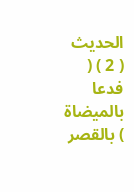الحديث ( 2 ) ( فدعا بالميضاة ) بالقصر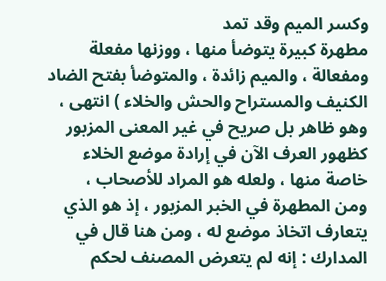وكسر الميم وقد تمد
مطهرة كبيرة يتوضأ منها ، ووزنها مفعلة ومفعالة ، والميم زائدة ، والمتوضأ بفتح الضاد
الكنيف والمستراح والحش والخلاء ) انتهى ، وهو ظاهر بل صريح في غير المعنى المزبور
كظهور العرف الآن في إرادة موضع الخلاء خاصة منها ، ولعله هو المراد للأصحاب ،
ومن المطهرة في الخبر المزبور ، إذ هو الذي يتعارف اتخاذ موضع له ، ومن هنا قال في
المدارك : إنه لم يتعرض المصنف لحكم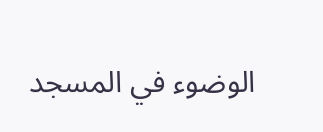الوضوء في المسجد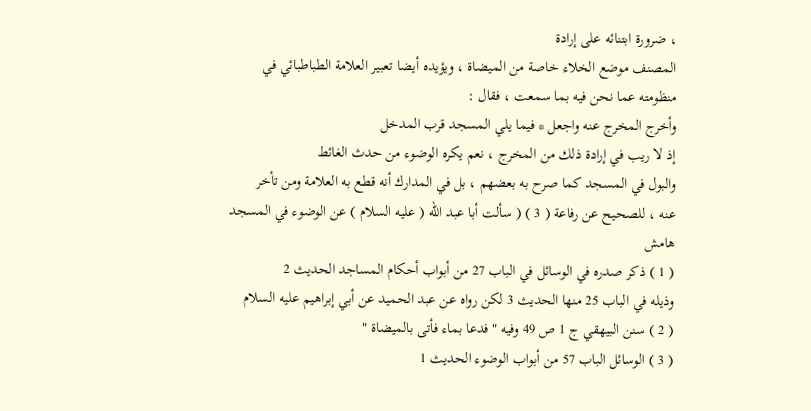، ضرورة ابتنائه على إرادة
المصنف موضع الخلاء خاصة من الميضاة ، ويؤيده أيضا تعبير العلامة الطباطبائي في
منظومته عما نحن فيه بما سمعت ، فقال :
وأخرج المخرج عنه واجعل * فيما يلي المسجد قرب المدخل
إذ لا ريب في إرادة ذلك من المخرج ، نعم يكره الوضوء من حدث الغائط
والبول في المسجد كما صرح به بعضهم ، بل في المدارك أنه قطع به العلامة ومن تأخر
عنه ، للصحيح عن رفاعة ( 3 ) ( سألت أبا عبد الله ( عليه السلام ) عن الوضوء في المسجد
هامش
( 1 ) ذكر صدره في الوسائل في الباب 27 من أبواب أحكام المساجد الحديث 2
وذيله في الباب 25 منها الحديث 3 لكن رواه عن عبد الحميد عن أبي إبراهيم عليه السلام
( 2 ) سنن البيهقي ج 1 ص 49 وفيه " فدعا بماء فأتى بالميضاة "
( 3 ) الوسائل الباب 57 من أبواب الوضوء الحديث 1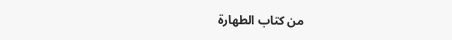من كتاب الطهارة